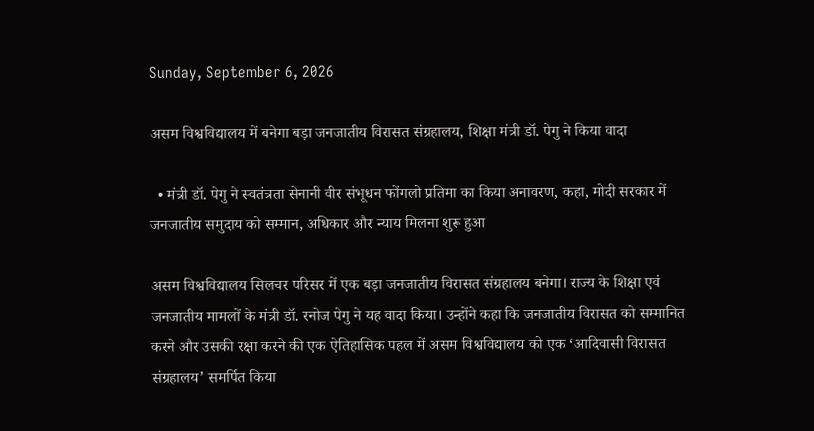Sunday, September 6, 2026

असम विश्वविद्यालय में बनेगा बड़ा जनजातीय विरासत संग्रहालय, शिक्षा मंत्री डॉ. पेगु ने किया वादा

  • मंत्री डॉ. पेगु ने स्वतंत्रता सेनानी वीर संभूधन फोंगलो प्रतिमा का किया अनावरण, कहा, मोदी सरकार में जनजातीय समुदाय को सम्मान, अधिकार और न्याय मिलना शुरू हुआ

असम विश्वविद्यालय सिलचर परिसर में एक बड़ा जनजातीय विरासत संग्रहालय बनेगा। राज्य के शिक्षा एवं जनजातीय मामलों के मंत्री डॉ. रनोज पेगु ने यह वादा किया। उन्होंने कहा कि जनजातीय विरासत को सम्मानित करने और उसकी रक्षा करने की एक ऐतिहासिक पहल में असम विश्वविद्यालय को एक ‘आदिवासी विरासत संग्रहालय’ समर्पित किया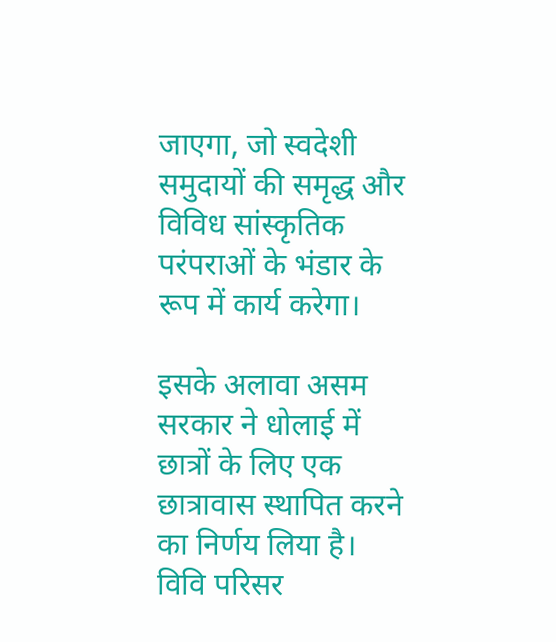जाएगा, जो स्वदेशी समुदायों की समृद्ध और विविध सांस्कृतिक परंपराओं के भंडार के रूप में कार्य करेगा।

इसके अलावा असम सरकार ने धोलाई में छात्रों के लिए एक छात्रावास स्थापित करने का निर्णय लिया है। विवि परिसर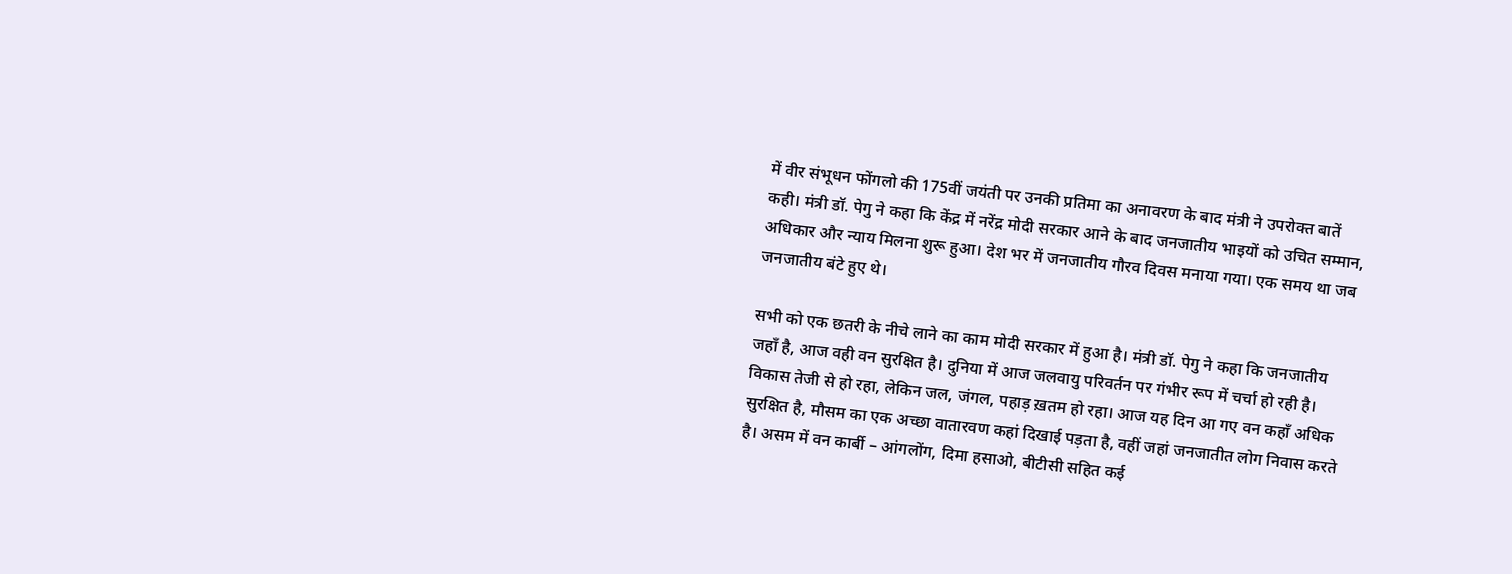में वीर संभूधन फोंगलो की 175वीं जयंती पर उनकी प्रतिमा का अनावरण के बाद मंत्री ने उपरोक्त बातें कही। मंत्री डॉ. पेगु ने कहा कि केंद्र में नरेंद्र मोदी सरकार आने के बाद जनजातीय भाइयों को उचित सम्मान, अधिकार और न्याय मिलना शुरू हुआ। देश भर में जनजातीय गौरव दिवस मनाया गया। एक समय था जब जनजातीय बंटे हुए थे।

सभी को एक छतरी के नीचे लाने का काम मोदी सरकार में हुआ है। मंत्री डॉ. पेगु ने कहा कि जनजातीय जहाँ है, आज वही वन सुरक्षित है। दुनिया में आज जलवायु परिवर्तन पर गंभीर रूप में चर्चा हो रही है। विकास तेजी से हो रहा, लेकिन जल, जंगल, पहाड़ ख़तम हो रहा। आज यह दिन आ गए वन कहाँ अधिक सुरक्षित है, मौसम का एक अच्छा वातारवण कहां दिखाई पड़ता है, वहीं जहां जनजातीत लोग निवास करते है। असम में वन कार्बी – आंगलोंग, दिमा हसाओ, बीटीसी सहित कई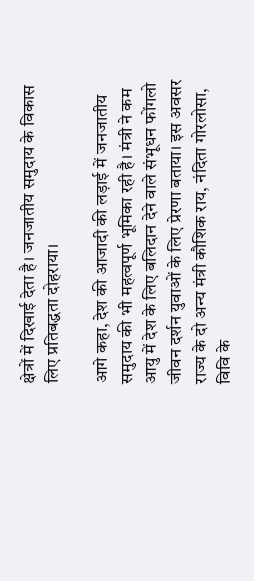क्षेत्रों में दिखाई देता है। जनजातीय समुदाय के विकास लिए प्रतिबद्धता दोहराया।

आगे कहा, देश की आजादी की लड़ाई में जनजातीय समुदाय की भी महत्वपूर्ण भूमिका रही है। मंत्री ने कम आयु में देश के लिए बलिदान देने वाले संभूधन फोंगलो जीवन दर्शन युवाओं के लिए प्रेरणा बताया। इस अवसर राज्य के दो अन्य मंत्री कौशिक राय, नंदिता गोरलोसा, विवि के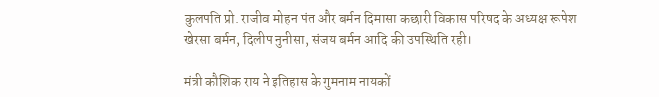कुलपति प्रो. राजीव मोहन पंत और बर्मन दिमासा कछारी विकास परिषद के अध्यक्ष रूपेश खेरसा बर्मन, दिलीप नुनीसा, संजय बर्मन आदि की उपस्थिति रही।

मंत्री कौशिक राय ने इतिहास के गुमनाम नायकों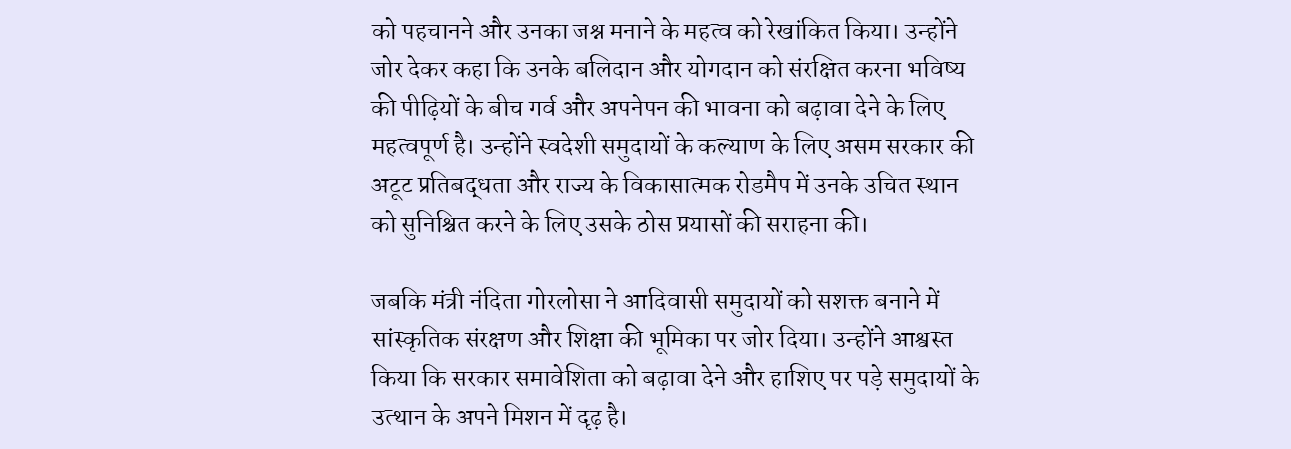को पहचानने और उनका जश्न मनाने के महत्व को रेखांकित किया। उन्होंने जोर देकर कहा कि उनके बलिदान और योगदान को संरक्षित करना भविष्य की पीढ़ियों के बीच गर्व और अपनेपन की भावना को बढ़ावा देने के लिए महत्वपूर्ण है। उन्होंने स्वदेशी समुदायों के कल्याण के लिए असम सरकार की अटूट प्रतिबद्धता और राज्य के विकासात्मक रोडमैप में उनके उचित स्थान को सुनिश्चित करने के लिए उसके ठोस प्रयासों की सराहना की।

जबकि मंत्री नंदिता गोरलोसा ने आदिवासी समुदायों को सशक्त बनाने में सांस्कृतिक संरक्षण और शिक्षा की भूमिका पर जोर दिया। उन्होंने आश्वस्त किया कि सरकार समावेशिता को बढ़ावा देने और हाशिए पर पड़े समुदायों के उत्थान के अपने मिशन में दृढ़ है।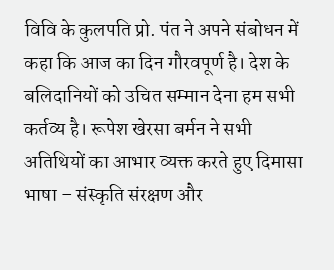विवि के कुलपति प्रो. पंत ने अपने संबोधन में कहा कि आज का दिन गौरवपूर्ण है। देश के बलिदानियों को उचित सम्मान देना हम सभी कर्तव्य है। रूपेश खेरसा बर्मन ने सभी अतिथियों का आभार व्यक्त करते हुए दिमासा भाषा – संस्कृति संरक्षण और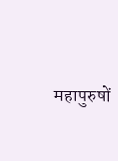महापुरुषों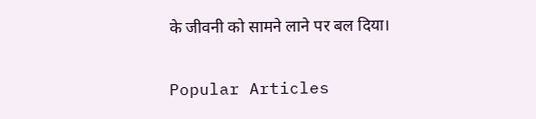के जीवनी को सामने लाने पर बल दिया।

Popular Articles